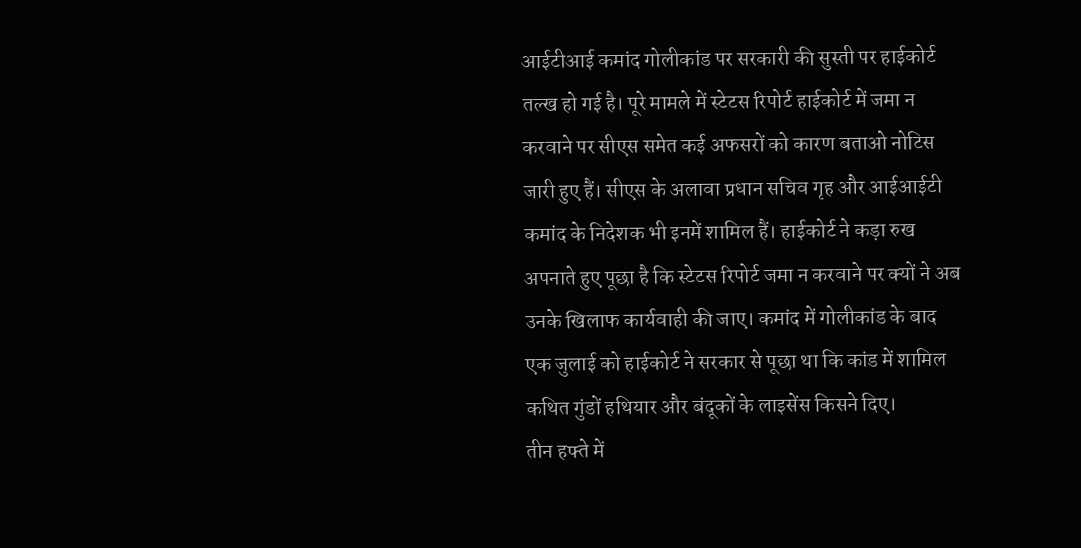आईटीआई कमांद गोलीकांड पर सरकारी की सुस्ती पर हाईकोर्ट तल्ख हो गई है। पूरे मामले में स्टेटस रिपोर्ट हाईकोर्ट में जमा न करवाने पर सीएस समेत कई अफसरों को कारण बताओ नोटिस जारी हुए हैं। सीएस के अलावा प्रधान सचिव गृह और आईआईटी कमांद के निदेशक भी इनमें शामिल हैं। हाईकोर्ट ने कड़ा रुख अपनाते हुए पूछा है कि स्टेटस रिपोर्ट जमा न करवाने पर क्यों ने अब उनके खिलाफ कार्यवाही की जाए। कमांद में गोलीकांड के बाद एक जुलाई को हाईकोर्ट ने सरकार से पूछा था कि कांड में शामिल कथित गुंडों हथियार और बंदूकों के लाइसेंस किसने दिए।
तीन हफ्ते में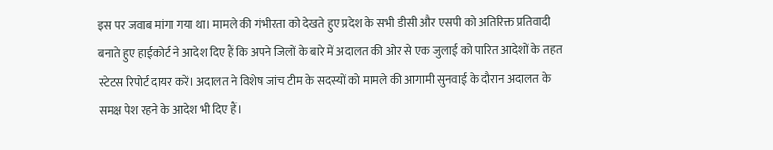इस पर जवाब मांगा गया था। मामले की गंभीरता को देखते हुए प्रदेश के सभी डीसी और एसपी को अतिरिक्त प्रतिवादी बनाते हुए हाईकोर्ट ने आदेश दिए हैं कि अपने जिलों के बारे में अदालत की ओर से एक जुलाई को पारित आदेशों के तहत स्टेटस रिपोर्ट दायर करें। अदालत ने विशेष जांच टीम के सदस्यों को मामले की आगामी सुनवाई के दौरान अदालत के समक्ष पेश रहने के आदेश भी दिए हैं।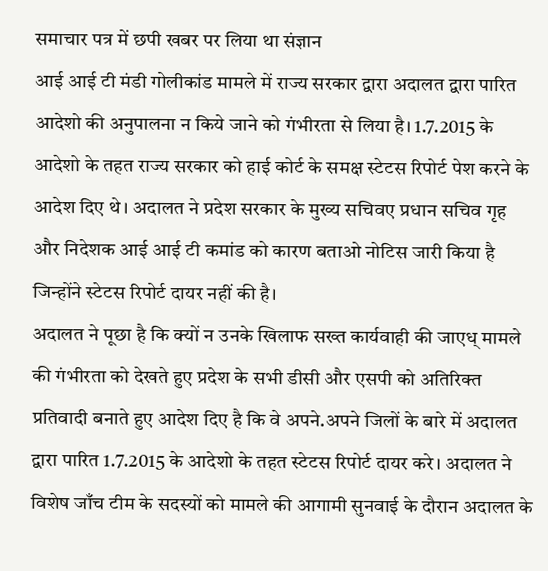समाचार पत्र में छपी खबर पर लिया था संज्ञान
आई आई टी मंडी गोलीकांड मामले में राज्य सरकार द्वारा अदालत द्वारा पारित आदेशो की अनुपालना न किये जाने को गंभीरता से लिया है। 1.7.2015 के आदेशो के तहत राज्य सरकार को हाई कोर्ट के समक्ष स्टेटस रिपोर्ट पेश करने के आदेश दिए थे। अदालत ने प्रदेश सरकार के मुख्य सचिवए प्रधान सचिव गृह और निदेशक आई आई टी कमांड को कारण बताओ नोटिस जारी किया है जिन्होंने स्टेटस रिपोर्ट दायर नहीं की है।
अदालत ने पूछा है कि क्यों न उनके खिलाफ सख्त कार्यवाही की जाएध् मामले की गंभीरता को देखते हुए प्रदेश के सभी डीसी और एसपी को अतिरिक्त प्रतिवादी बनाते हुए आदेश दिए है कि वे अपने.अपने जिलों के बारे में अदालत द्वारा पारित 1.7.2015 के आदेशो के तहत स्टेटस रिपोर्ट दायर करे। अदालत ने विशेष जाँच टीम के सदस्यों को मामले की आगामी सुनवाई के दौरान अदालत के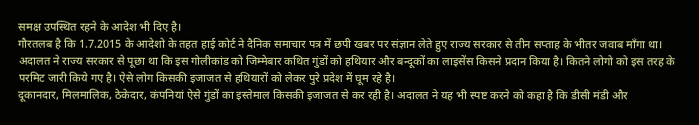समक्ष उपस्थित रहने के आदेश भी दिए है।
गौरतलब है कि 1.7.2015 के आदेशो के तहत हाई कोर्ट ने दैनिक समाचार पत्र में छपी खबर पर संज्ञान लेते हुए राज्य सरकार से तीन सप्ताह के भीतर जवाब माँगा था। अदालत ने राज्य सरकार से पूछा था कि इस गोलीकांड को जिम्मेबार कथित गुंडों को हथियार और बन्दूकों का लाइसेंस किसने प्रदान किया है। कितने लोगो को इस तरह के परमिट जारी किये गए है। ऐसे लोग किसकी इजाजत से हथियारों को लेकर पुरे प्रदेश में घूम रहे है।
दूकानदार, मिलमालिक, ठेकेदार, कंपनियां ऐसे गुंडों का इस्तेमाल किसकी इजाजत से कर रही है। अदालत ने यह भी स्पष्ट करने को कहा है कि डीसी मंडी और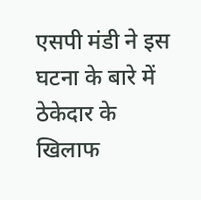एसपी मंडी ने इस घटना के बारे में ठेकेदार के खिलाफ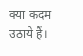क्या कदम उठाये हैं।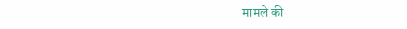मामले की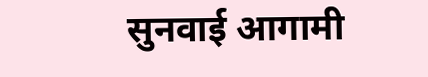सुनवाई आगामी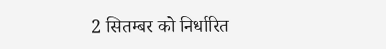2 सितम्बर को निर्धारित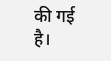की गई है।